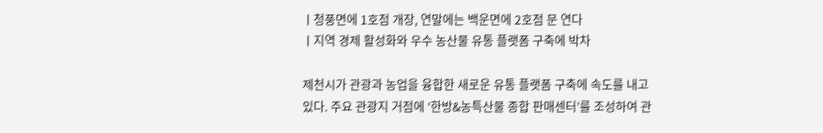ㅣ청풍면에 1호점 개장, 연말에는 백운면에 2호점 문 연다
ㅣ지역 경제 활성화와 우수 농산물 유통 플랫폼 구축에 박차

제천시가 관광과 농업을 융합한 새로운 유통 플랫폼 구축에 속도를 내고 있다. 주요 관광지 거점에 ‘한방&농특산물 종합 판매센터’를 조성하여 관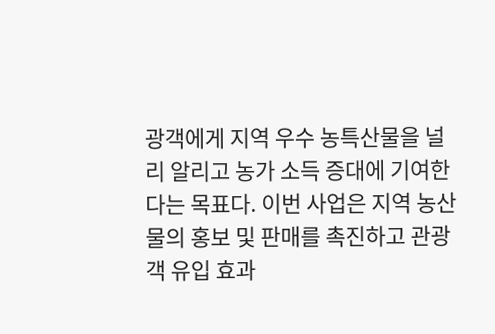광객에게 지역 우수 농특산물을 널리 알리고 농가 소득 증대에 기여한다는 목표다. 이번 사업은 지역 농산물의 홍보 및 판매를 촉진하고 관광객 유입 효과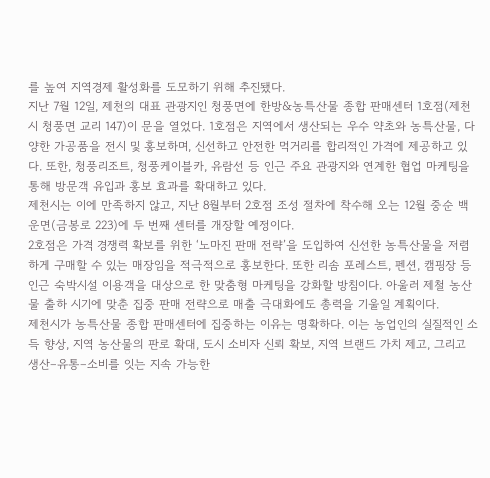를 높여 지역경제 활성화를 도모하기 위해 추진됐다.
지난 7월 12일, 제천의 대표 관광지인 청풍면에 한방&농특산물 종합 판매센터 1호점(제천시 청풍면 교리 147)이 문을 열었다. 1호점은 지역에서 생산되는 우수 약초와 농특산물, 다양한 가공품을 전시 및 홍보하며, 신선하고 안전한 먹거리를 합리적인 가격에 제공하고 있다. 또한, 청풍리조트, 청풍케이블카, 유람선 등 인근 주요 관광지와 연계한 협업 마케팅을 통해 방문객 유입과 홍보 효과를 확대하고 있다.
제천시는 이에 만족하지 않고, 지난 8월부터 2호점 조성 절차에 착수해 오는 12월 중순 백운면(금봉로 223)에 두 번째 센터를 개장할 예정이다.
2호점은 가격 경쟁력 확보를 위한 ‘노마진 판매 전략’을 도입하여 신선한 농특산물을 저렴하게 구매할 수 있는 매장임을 적극적으로 홍보한다. 또한 리솜 포레스트, 펜션, 캠핑장 등 인근 숙박시설 이용객을 대상으로 한 맞춤형 마케팅을 강화할 방침이다. 아울러 제철 농산물 출하 시기에 맞춘 집중 판매 전략으로 매출 극대화에도 총력을 기울일 계획이다.
제천시가 농특산물 종합 판매센터에 집중하는 이유는 명확하다. 이는 농업인의 실질적인 소득 향상, 지역 농산물의 판로 확대, 도시 소비자 신뢰 확보, 지역 브랜드 가치 제고, 그리고 생산–유통–소비를 잇는 지속 가능한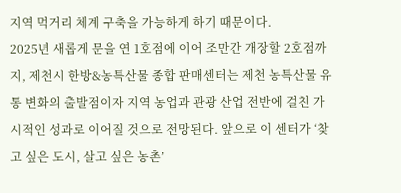지역 먹거리 체계 구축을 가능하게 하기 때문이다.
2025년 새롭게 문을 연 1호점에 이어 조만간 개장할 2호점까지, 제천시 한방&농특산물 종합 판매센터는 제천 농특산물 유통 변화의 출발점이자 지역 농업과 관광 산업 전반에 걸친 가시적인 성과로 이어질 것으로 전망된다. 앞으로 이 센터가 ‘찾고 싶은 도시, 살고 싶은 농촌’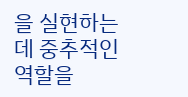을 실현하는 데 중추적인 역할을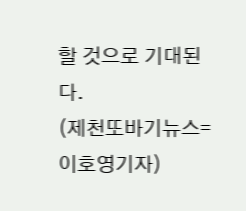할 것으로 기대된다.
(제천또바기뉴스=이호영기자)